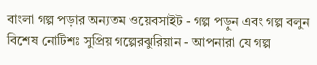বাংলা গল্প পড়ার অন্যতম ওয়েবসাইট - গল্প পড়ুন এবং গল্প বলুন
বিশেষ নোটিশঃ সুপ্রিয় গল্পেরঝুরিয়ান - আপনারা যে গল্প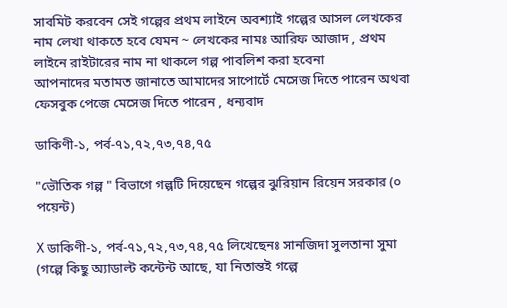সাবমিট করবেন সেই গল্পের প্রথম লাইনে অবশ্যাই গল্পের আসল লেখকের নাম লেখা থাকতে হবে যেমন ~ লেখকের নামঃ আরিফ আজাদ , প্রথম লাইনে রাইটারের নাম না থাকলে গল্প পাবলিশ করা হবেনা
আপনাদের মতামত জানাতে আমাদের সাপোর্টে মেসেজ দিতে পারেন অথবা ফেসবুক পেজে মেসেজ দিতে পারেন , ধন্যবাদ

ডাকিণী-১, পর্ব-৭১,৭২,৭৩,৭৪,৭৫

"ভৌতিক গল্প " বিভাগে গল্পটি দিয়েছেন গল্পের ঝুরিয়ান রিয়েন সরকার (০ পয়েন্ট)

X ডাকিণী-১, পর্ব-৭১,৭২,৭৩,৭৪,৭৫ লিখেছেনঃ সানজিদা সুলতানা সুমা (গল্পে কিছু অ্যাডাল্ট কন্টেন্ট আছে, যা নিতান্তই গল্পে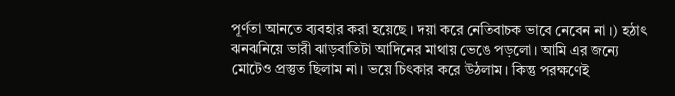পূর্ণতা আনতে ব্যবহার করা হয়েছে । দয়া করে নেতিবাচক ভাবে নেবেন না ।) হঠাৎ ঝনঝনিয়ে ভারী ঝাড়বাতিটা আদিনের মাথায় ভেঙে পড়লো। আমি এর জন্যে মোটেও প্রস্তুত ছিলাম না। ভয়ে চিৎকার করে উঠলাম। কিন্তু পরক্ষণেই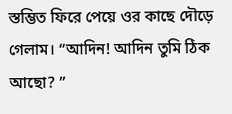স্তম্ভিত ফিরে পেয়ে ওর কাছে দৌড়ে গেলাম। “আদিন! আদিন তুমি ঠিক আছো? ”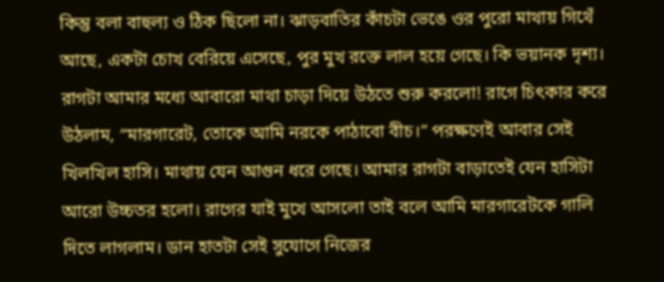কিন্তু বলা বাহুল্য ও ঠিক ছিলো না। ঝাড়বাতির কাঁচটা ভেঙে ওর পুরো মাথায় গিথেঁ আছে, একটা চোখ বেরিয়ে এসেছে, পুর মুখ রক্তে লাল হয়ে গেছে। কি ভয়ানক দৃশ্য। রাগটা আমার মধ্যে আবারো মাথা চাড়া দিয়ে উঠতে শুরু করলো! রাগে চিৎকার করে উঠলাম, “মারগারেট, তোকে আমি নরকে পাঠাবো বীচ।” পরক্ষণেই আবার সেই খিলখিল হাসি। মাথায় যেন আগুন ধরে গেছে। আমার রাগটা বাড়াতেই যেন হাসিটা আরো উচ্চতর হলো। রাগের যাই মুখে আসলো তাই বলে আমি মারগারেটকে গালি দিতে লাগলাম। ডান হাতটা সেই সুযোগে নিজের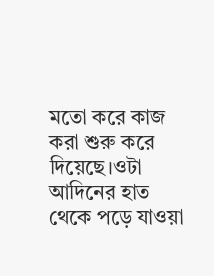মতো করে কাজ করা শুরু করে দিয়েছে।ওটা আদিনের হাত থেকে পড়ে যাওয়া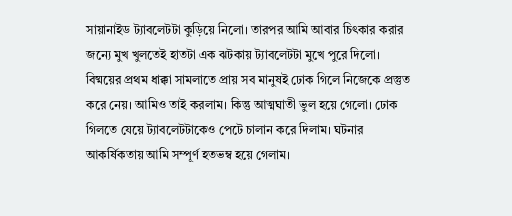সায়ানাইড ট্যাবলেটটা কুড়িয়ে নিলো। তারপর আমি আবার চিৎকার করার জন্যে মুখ খুলতেই হাতটা এক ঝটকায় ট্যাবলেটটা মুখে পুরে দিলো। বিষ্ময়ের প্রথম ধাক্কা সামলাতে প্রায় সব মানুষই ঢোক গিলে নিজেকে প্রস্তুত করে নেয়। আমিও তাই করলাম। কিন্তু আত্মঘাতী ভুল হয়ে গেলো। ঢোক গিলতে যেয়ে ট্যাবলেটটাকেও পেটে চালান করে দিলাম। ঘটনার আকর্ষিকতায় আমি সম্পূর্ণ হতভম্ব হয়ে গেলাম।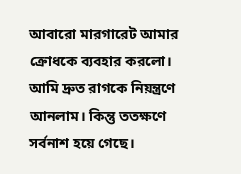আবারো মারগারেট আমার ক্রোধকে ব্যবহার করলো। আমি দ্রুত রাগকে নিয়ন্ত্রণে আনলাম। কিন্তু ততক্ষণে সর্বনাশ হয়ে গেছে।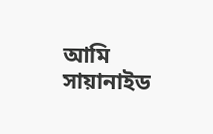আমি সায়ানাইড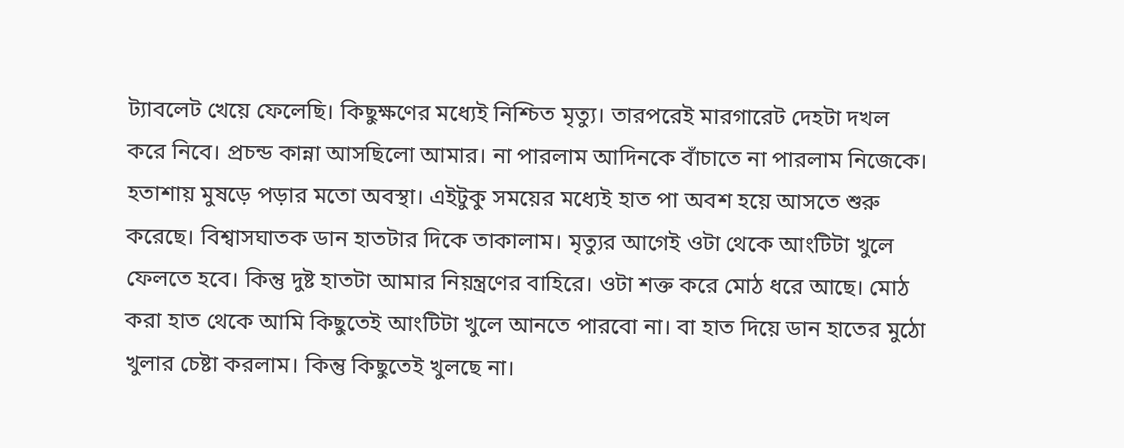ট্যাবলেট খেয়ে ফেলেছি। কিছুক্ষণের মধ্যেই নিশ্চিত মৃত্যু। তারপরেই মারগারেট দেহটা দখল করে নিবে। প্রচন্ড কান্না আসছিলো আমার। না পারলাম আদিনকে বাঁচাতে না পারলাম নিজেকে। হতাশায় মুষড়ে পড়ার মতো অবস্থা। এইটুকু সময়ের মধ্যেই হাত পা অবশ হয়ে আসতে শুরু করেছে। বিশ্বাসঘাতক ডান হাতটার দিকে তাকালাম। মৃত্যুর আগেই ওটা থেকে আংটিটা খুলে ফেলতে হবে। কিন্তু দুষ্ট হাতটা আমার নিয়ন্ত্রণের বাহিরে। ওটা শক্ত করে মোঠ ধরে আছে। মোঠ করা হাত থেকে আমি কিছুতেই আংটিটা খুলে আনতে পারবো না। বা হাত দিয়ে ডান হাতের মুঠো খুলার চেষ্টা করলাম। কিন্তু কিছুতেই খুলছে না।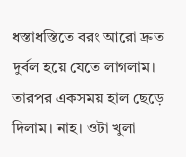ধস্তাধস্তিতে বরং আরো দ্রুত দুর্বল হয়ে যেতে লাগলাম। তারপর একসময় হাল ছেড়ে দিলাম। নাহ। ওটা খুলা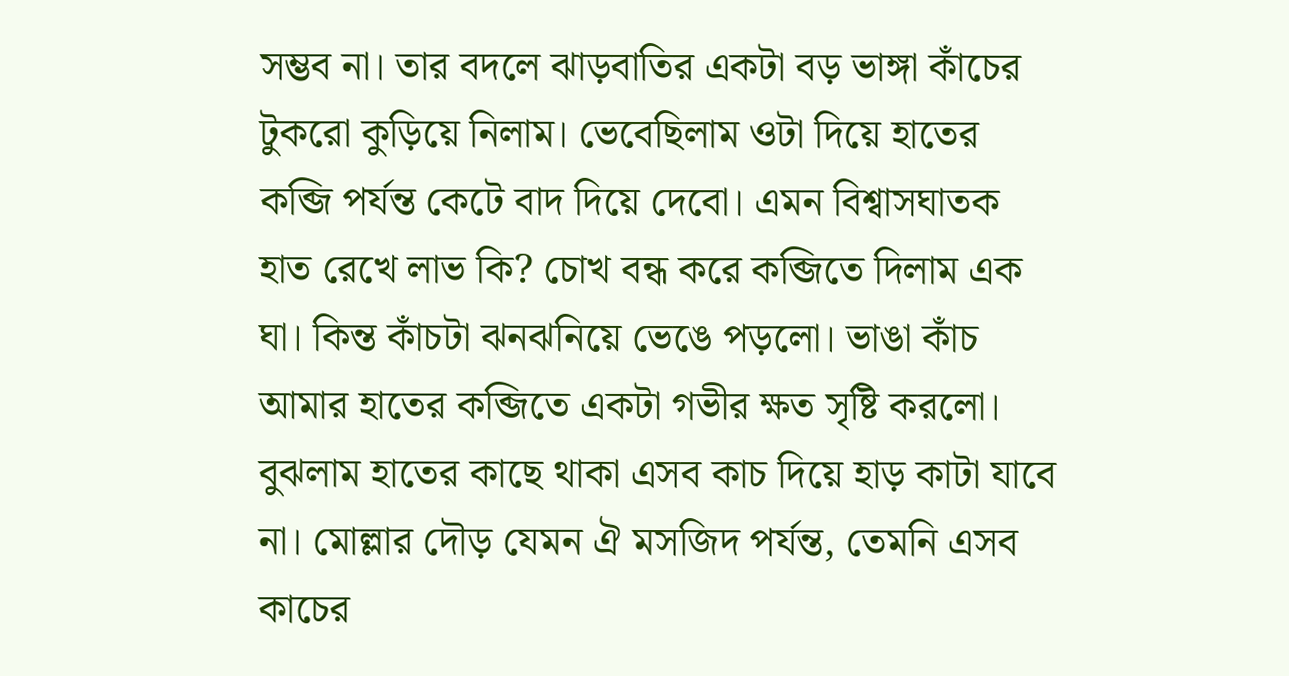সম্ভব না। তার বদলে ঝাড়বাতির একটা বড় ভাঙ্গা কাঁচের টুকরো কুড়িয়ে নিলাম। ভেবেছিলাম ওটা দিয়ে হাতের কব্জি পর্যন্ত কেটে বাদ দিয়ে দেবো। এমন বিশ্বাসঘাতক হাত রেখে লাভ কি? চোখ বন্ধ করে কব্জিতে দিলাম এক ঘা। কিন্ত কাঁচটা ঝনঝনিয়ে ভেঙে পড়লো। ভাঙা কাঁচ আমার হাতের কব্জিতে একটা গভীর ক্ষত সৃষ্টি করলো। বুঝলাম হাতের কাছে থাকা এসব কাচ দিয়ে হাড় কাটা যাবে না। মোল্লার দৌড় যেমন ঐ মসজিদ পর্যন্ত, তেমনি এসব কাচের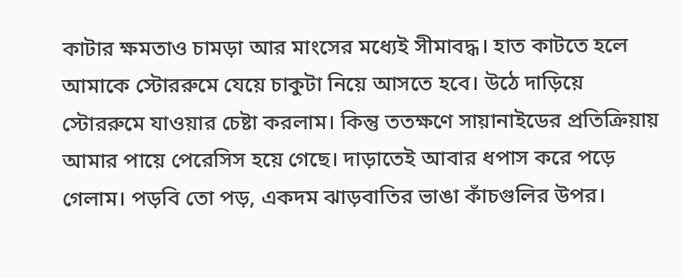কাটার ক্ষমতাও চামড়া আর মাংসের মধ্যেই সীমাবদ্ধ। হাত কাটতে হলে আমাকে স্টোররুমে যেয়ে চাকুটা নিয়ে আসতে হবে। উঠে দাড়িয়ে স্টোররুমে যাওয়ার চেষ্টা করলাম। কিন্তু ততক্ষণে সায়ানাইডের প্রতিক্রিয়ায় আমার পায়ে পেরেসিস হয়ে গেছে। দাড়াতেই আবার ধপাস করে পড়ে গেলাম। পড়বি তো পড়, একদম ঝাড়বাতির ভাঙা কাঁচগুলির উপর।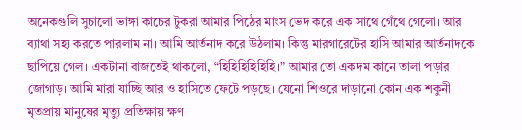অনেকগুলি সুচালো ভাঙ্গা কাচের টুকরা আমার পিঠের মাংস ভেদ করে এক সাথে গেঁথে গেলো। আর ব্যাথা সহ্য করতে পারলাম না। আমি আর্তনাদ করে উঠলাম। কিন্তু মারগারেটের হাসি আমার আর্তনাদকে ছাপিয়ে গেল। একটানা বাজতেই থাকলো, “হিহিহিহিহিহি।” আমার তো একদম কানে তালা পড়ার জোগাড়। আমি মারা যাচ্ছি আর ও হাসিতে ফেটে পড়ছে। যেনো শিওরে দাড়ানো কোন এক শকুনী মৃতপ্রায় মানুষের মৃত্যু প্রতিক্ষায় ক্ষণ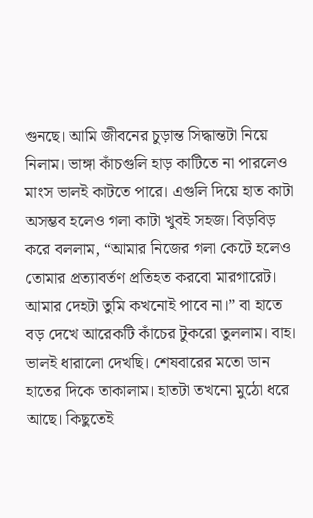গুনছে। আমি জীবনের চুড়ান্ত সিদ্ধান্তটা নিয়ে নিলাম। ভাঙ্গা কাঁচগুলি হাড় কাটিতে না পারলেও মাংস ভালই কাটতে পারে। এগুলি দিয়ে হাত কাটা অসম্ভব হলেও গলা কাটা খুবই সহজ। বিড়বিড় করে বললাম, “আমার নিজের গলা কেটে হলেও তোমার প্রত্যাবর্তণ প্রতিহত করবো মারগারেট। আমার দেহটা তুমি কখনোই পাবে না।” বা হাতে বড় দেখে আরেকটি কাঁচের টুকরো তুললাম। বাহ। ভালই ধারালো দেখছি। শেষবারের মতো ডান হাতের দিকে তাকালাম। হাতটা তখনো মুঠো ধরে আছে। কিছুতেই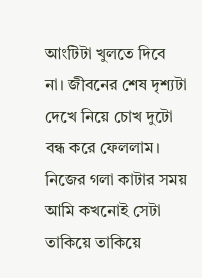আংটিটা খুলতে দিবে না। জীবনের শেষ দৃশ্যটা দেখে নিয়ে চোখ দুটো বন্ধ করে ফেললাম। নিজের গলা কাটার সময় আমি কখনোই সেটা তাকিয়ে তাকিয়ে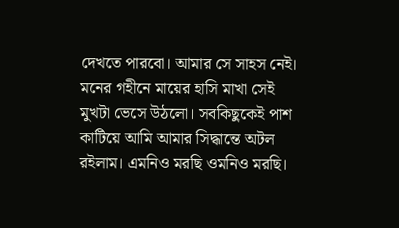দেখতে পারবো। আমার সে সাহস নেই। মনের গহীনে মায়ের হাসি মাখা সেই মুখটা ভেসে উঠলো। সবকিছুকেই পাশ কাটিয়ে আমি আমার সিদ্ধান্তে অটল রইলাম। এমনিও মরছি ওমনিও মরছি।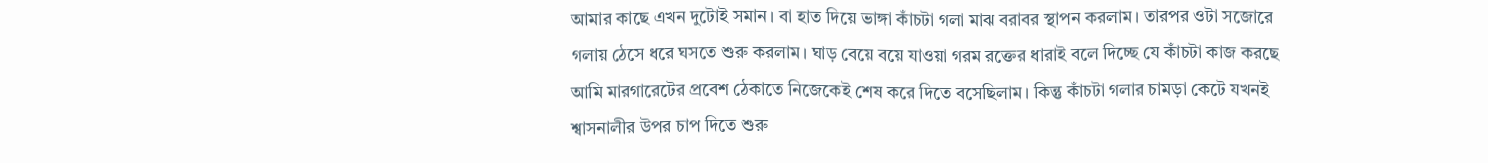আমার কাছে এখন দুটোই সমান। বা হাত দিয়ে ভাঙ্গা কাঁচটা গলা মাঝ বরাবর স্থাপন করলাম। তারপর ওটা সজোরে গলায় ঠেসে ধরে ঘসতে শুরু করলাম। ঘাড় বেয়ে বয়ে যাওয়া গরম রক্তের ধারাই বলে দিচ্ছে যে কাঁচটা কাজ করছে আমি মারগারেটের প্রবেশ ঠেকাতে নিজেকেই শেষ করে দিতে বসেছিলাম। কিন্তু কাঁচটা গলার চামড়া কেটে যখনই শ্বাসনালীর উপর চাপ দিতে শুরু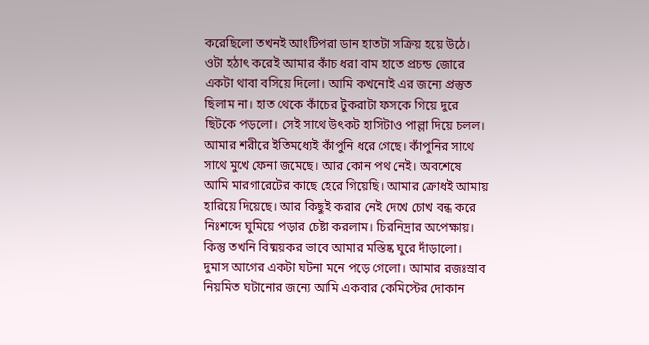করেছিলো তখনই আংটিপরা ডান হাতটা সক্রিয় হয়ে উঠে। ওটা হঠাৎ করেই আমার কাঁচ ধরা বাম হাতে প্রচন্ড জোরে একটা থাবা বসিয়ে দিলো। আমি কখনোই এর জন্যে প্রস্তুত ছিলাম না। হাত থেকে কাঁচের টুকরাটা ফসকে গিয়ে দুরে ছিটকে পড়লো। সেই সাথে উৎকট হাসিটাও পাল্লা দিয়ে চলল। আমার শরীরে ইতিমধ্যেই কাঁপুনি ধরে গেছে। কাঁপুনির সাথে সাথে মুখে ফেনা জমেছে। আর কোন পথ নেই। অবশেষে আমি মারগারেটের কাছে হেরে গিয়েছি। আমার ক্রোধই আমায় হারিয়ে দিয়েছে। আর কিছুই করার নেই দেখে চোখ বন্ধ করে নিঃশব্দে ঘুমিয়ে পড়ার চেষ্টা করলাম। চিরনিদ্রার অপেক্ষায়। কিন্তু তখনি বিষ্ময়কর ভাবে আমার মস্তিষ্ক ঘুরে দাঁড়ালো। দুমাস আগের একটা ঘটনা মনে পড়ে গেলো। আমার রজঃস্রাব নিয়মিত ঘটানোর জন্যে আমি একবার কেমিস্টের দোকান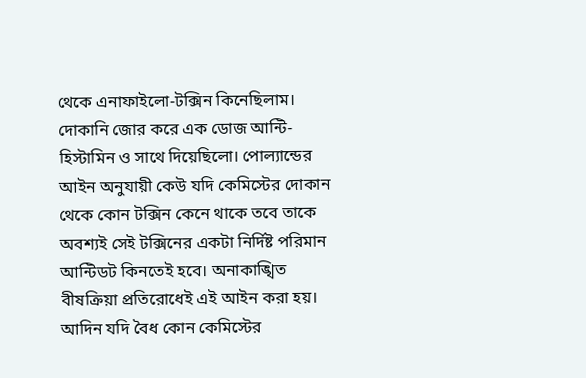থেকে এনাফাইলো-টক্সিন কিনেছিলাম। দোকানি জোর করে এক ডোজ আন্টি-হিস্টামিন ও সাথে দিয়েছিলো। পোল্যান্ডের আইন অনুযায়ী কেউ যদি কেমিস্টের দোকান থেকে কোন টক্সিন কেনে থাকে তবে তাকে অবশ্যই সেই টক্সিনের একটা নির্দিষ্ট পরিমান আন্টিডট কিনতেই হবে। অনাকাঙ্খিত বীষক্রিয়া প্রতিরোধেই এই আইন করা হয়। আদিন যদি বৈধ কোন কেমিস্টের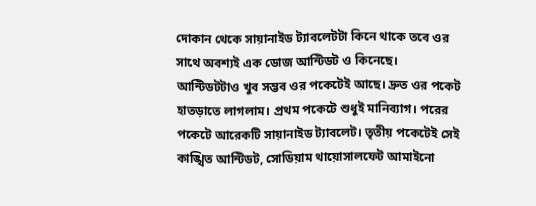দোকান থেকে সায়ানাইড ট্যাবলেটটা কিনে থাকে তবে ওর সাথে অবশ্যই এক ডোজ আন্টিডট ও কিনেছে। আন্টিডটটাও খুব সম্ভব ওর পকেটেই আছে। দ্রুত ওর পকেট হাতড়াতে লাগলাম। প্রথম পকেটে শুধুই মানিব্যাগ। পরের পকেটে আরেকটি সায়ানাইড ট্যাবলেট। তৃতীয় পকেটেই সেই কাঙ্খিত আন্টিডট, সোডিয়াম থায়োসালফেট আমাইনো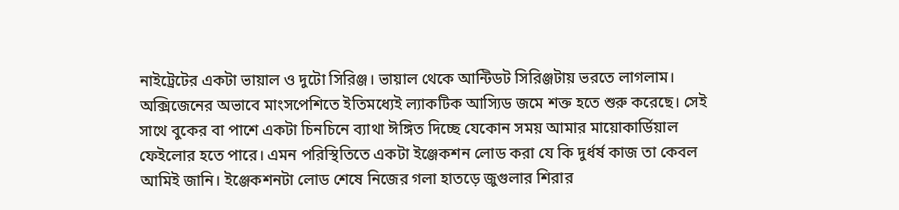নাইট্রেটের একটা ভায়াল ও দুটো সিরিঞ্জ। ভায়াল থেকে আন্টিডট সিরিঞ্জটায় ভরতে লাগলাম। অক্সিজেনের অভাবে মাংসপেশিতে ইতিমধ্যেই ল্যাকটিক আস্যিড জমে শক্ত হতে শুরু করেছে। সেই সাথে বুকের বা পাশে একটা চিনচিনে ব্যাথা ঈঙ্গিত দিচ্ছে যেকোন সময় আমার মায়োকার্ডিয়াল ফেইলোর হতে পারে। এমন পরিস্থিতিতে একটা ইঞ্জেকশন লোড করা যে কি দুর্ধর্ষ কাজ তা কেবল আমিই জানি। ইঞ্জেকশনটা লোড শেষে নিজের গলা হাতড়ে জুগুলার শিরার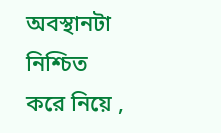অবস্থানটা নিশ্চিত করে নিয়ে ,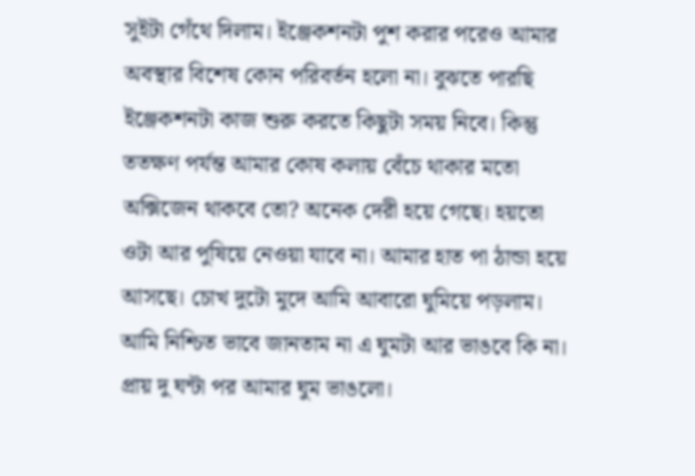সুইটা গেঁথে দিলাম। ইঞ্জেকশনটা পুশ করার পরেও আমার অবস্থার বিশেষ কোন পরিবর্তন হলো না। বুঝতে পারছি ইঞ্জেকশনটা কাজ শুরু করতে কিছুটা সময় নিবে। কিন্তু ততক্ষণ পর্যন্ত আমার কোষ কলায় বেঁচে থাকার মতো অক্সিজেন থাকবে তো? অনেক দেরী হয়ে গেছে। হয়তো ওটা আর পুষিয়ে নেওয়া যাবে না। আমার হাত পা ঠান্ডা হয়ে আসছে। চোখ দুটো মুদে আমি আবারো ঘুমিয়ে পড়লাম। আমি নিশ্চিত ভাবে জানতাম না এ ঘুমটা আর ভাঙবে কি না। প্রায় দু ঘন্টা পর আমার ঘুম ভাঙলো।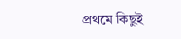প্রথমে কিছুই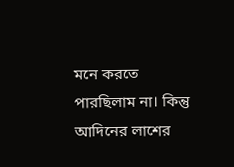মনে করতে পারছিলাম না। কিন্তু আদিনের লাশের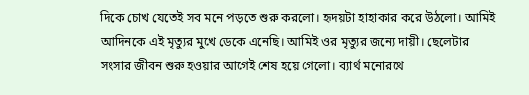দিকে চোখ যেতেই সব মনে পড়তে শুরু করলো। হৃদয়টা হাহাকার করে উঠলো। আমিই আদিনকে এই মৃত্যুর মুখে ডেকে এনেছি। আমিই ওর মৃত্যুর জন্যে দায়ী। ছেলেটার সংসার জীবন শুরু হওয়ার আগেই শেষ হয়ে গেলো। ব্যার্থ মনোরথে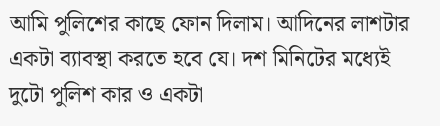আমি পুলিশের কাছে ফোন দিলাম। আদিনের লাশটার একটা ব্যাবস্থা করতে হবে যে। দশ মিনিটের মধ্যেই দুটো পুলিশ কার ও একটা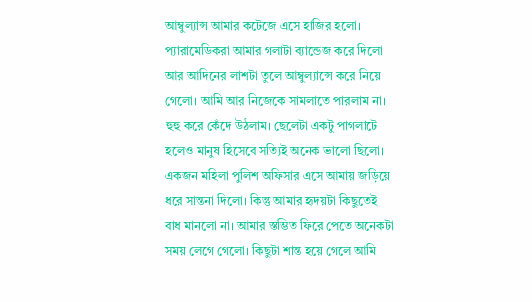আম্বুল্যান্স আমার কটেজে এসে হাজির হলো। প্যারামেডিকরা আমার গলাটা ব্যান্ডেজ করে দিলো আর আদিনের লাশটা তুলে আম্বুল্যান্সে করে নিয়ে গেলো। আমি আর নিজেকে সামলাতে পারলাম না। হুহু করে কেঁদে উঠলাম। ছেলেটা একটু পাগলাটে হলেও মানুষ হিসেবে সত্যিই অনেক ভালো ছিলো। একজন মহিলা পুলিশ অফিসার এসে আমায় জড়িয়ে ধরে সান্তনা দিলো। কিন্তু আমার হৃদয়টা কিছুতেই বাধ মানলো না। আমার স্তম্ভিত ফিরে পেতে অনেকটা সময় লেগে গেলো। কিছুটা শান্ত হয়ে গেলে আমি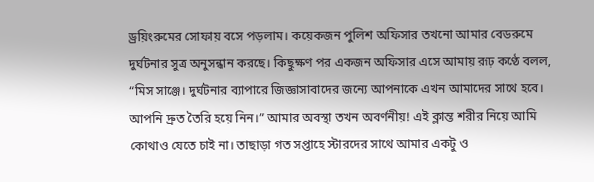ড্রয়িংরুমের সোফায় বসে পড়লাম। কয়েকজন পুলিশ অফিসার তখনো আমার বেডরুমে দুর্ঘটনার সুত্র অনুসন্ধান করছে। কিছুক্ষণ পর একজন অফিসার এসে আমায় রূঢ় কণ্ঠে বলল, “মিস সাঞ্জে। দুর্ঘটনার ব্যাপারে জিজ্ঞাসাবাদের জন্যে আপনাকে এখন আমাদের সাথে হবে। আপনি দ্রুত তৈরি হয়ে নিন।” আমার অবস্থা তখন অবর্ণনীয়! এই ক্লান্ত শরীর নিয়ে আমি কোথাও যেতে চাই না। তাছাড়া গত সপ্তাহে স্টারদের সাথে আমার একটু ও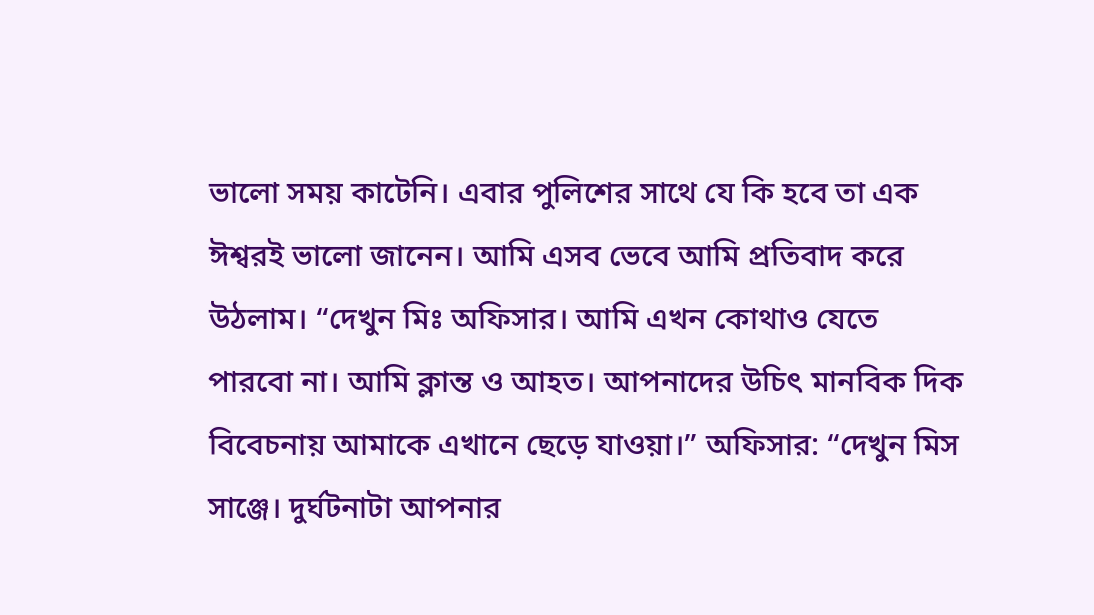ভালো সময় কাটেনি। এবার পুলিশের সাথে যে কি হবে তা এক ঈশ্বরই ভালো জানেন। আমি এসব ভেবে আমি প্রতিবাদ করে উঠলাম। “দেখুন মিঃ অফিসার। আমি এখন কোথাও যেতে পারবো না। আমি ক্লান্ত ও আহত। আপনাদের উচিৎ মানবিক দিক বিবেচনায় আমাকে এখানে ছেড়ে যাওয়া।” অফিসার: “দেখুন মিস সাঞ্জে। দুর্ঘটনাটা আপনার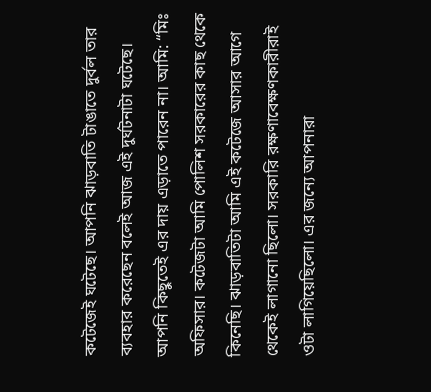কটেজেই ঘটেছে। আপনি ঝাড়বাতি টাঙাতে দুর্বল তার ব্যবহার করেছেন বলেই আজ এই দুর্ঘটনাটা ঘটেছে। আপনি কিছুতেই এর দায় এড়াতে পারেন না। আমি: “মিঃ অফিসার। কটেজটা আমি পোলিশ সরকারের কাছ থেকে কিনেছি। ঝাড়বাতিটা আমি এই কটেজে আসার আগে থেকেই লাগানো ছিলো। সরকারি রক্ষণাবেক্ষণকারীরাই ওটা লাগিয়েছিলো। এর জন্যে আপনারা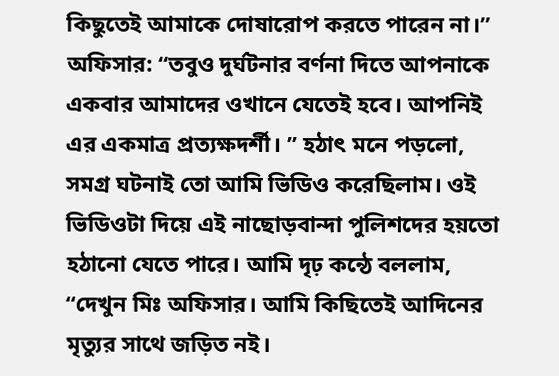কিছুতেই আমাকে দোষারোপ করতে পারেন না।” অফিসার: “তবুও দুর্ঘটনার বর্ণনা দিতে আপনাকে একবার আমাদের ওখানে যেতেই হবে। আপনিই এর একমাত্র প্রত্যক্ষদর্শী। ” হঠাৎ মনে পড়লো, সমগ্র ঘটনাই তো আমি ভিডিও করেছিলাম। ওই ভিডিওটা দিয়ে এই নাছোড়বান্দা পুলিশদের হয়তো হঠানো যেতে পারে। আমি দৃঢ় কন্ঠে বললাম, “দেখুন মিঃ অফিসার। আমি কিছিতেই আদিনের মৃত্যুর সাথে জড়িত নই।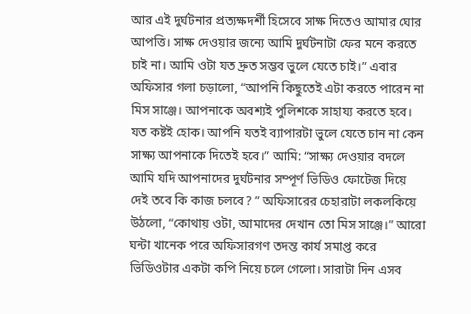আর এই দুর্ঘটনার প্রত্যক্ষদর্শী হিসেবে সাক্ষ দিতেও আমার ঘোর আপত্তি। সাক্ষ দেওয়ার জন্যে আমি দুর্ঘটনাটা ফের মনে করতে চাই না। আমি ওটা যত দ্রুত সম্ভব ভুলে যেতে চাই।” এবার অফিসার গলা চড়ালো, “আপনি কিছুতেই এটা করতে পারেন না মিস সাঞ্জে। আপনাকে অবশ্যই পুলিশকে সাহায্য করতে হবে। যত কষ্টই হোক। আপনি যতই ব্যাপারটা ভুলে যেতে চান না কেন সাক্ষ্য আপনাকে দিতেই হবে।” আমি: “সাক্ষ্য দেওয়ার বদলে আমি যদি আপনাদের দুর্ঘটনার সম্পূর্ণ ভিডিও ফোটেজ দিয়ে দেই তবে কি কাজ চলবে? ” অফিসারের চেহারাটা লকলকিয়ে উঠলো, “কোথায় ওটা, আমাদের দেখান তো মিস সাঞ্জে।” আরো ঘন্টা খানেক পরে অফিসারগণ তদন্ত কার্য সমাপ্ত করে ভিডিওটার একটা কপি নিয়ে চলে গেলো। সারাটা দিন এসব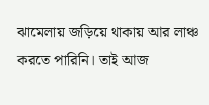ঝামেলায় জড়িয়ে থাকায় আর লাঞ্চ করতে পারিনি। তাই আজ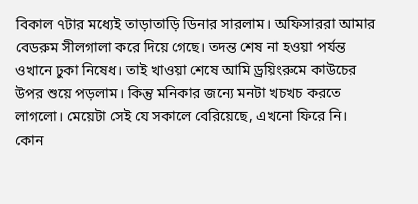বিকাল ৭টার মধ্যেই তাড়াতাড়ি ডিনার সারলাম। অফিসাররা আমার বেডরুম সীলগালা করে দিয়ে গেছে। তদন্ত শেষ না হওয়া পর্যন্ত ওখানে ঢুকা নিষেধ। তাই খাওয়া শেষে আমি ড্রয়িংরুমে কাউচের উপর শুয়ে পড়লাম। কিন্তু মনিকার জন্যে মনটা খচখচ করতে লাগলো। মেয়েটা সেই যে সকালে বেরিয়েছে, এখনো ফিরে নি। কোন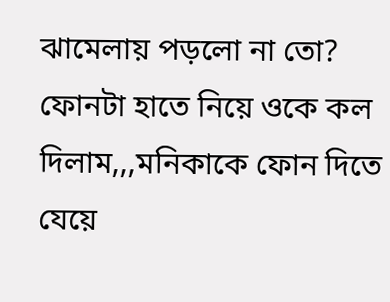ঝামেলায় পড়লো না তো? ফোনটা হাতে নিয়ে ওকে কল দিলাম,,,মনিকাকে ফোন দিতে যেয়ে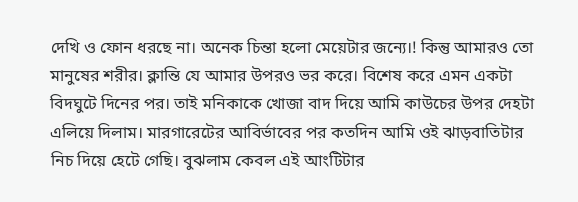দেখি ও ফোন ধরছে না। অনেক চিন্তা হলো মেয়েটার জন্যে।! কিন্তু আমারও তো মানুষের শরীর। ক্লান্তি যে আমার উপরও ভর করে। বিশেষ করে এমন একটা বিদঘুটে দিনের পর। তাই মনিকাকে খোজা বাদ দিয়ে আমি কাউচের উপর দেহটা এলিয়ে দিলাম। মারগারেটের আবির্ভাবের পর কতদিন আমি ওই ঝাড়বাতিটার নিচ দিয়ে হেটে গেছি। বুঝলাম কেবল এই আংটিটার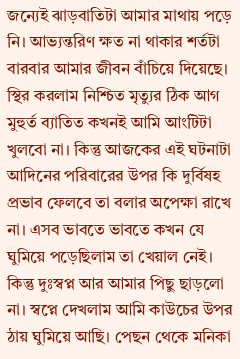জন্যেই ঝাড়বাতিটা আমার মাথায় পড়ে নি। আভ্যন্তরিণ ক্ষত না থাকার শর্তটা বারবার আমার জীবন বাঁচিয়ে দিয়েছে। স্থির করলাম নিশ্চিত মৃত্যুর ঠিক আগ মুহুর্ত ব্যাতিত কখনই আমি আংটিটা খুলবো না। কিন্তু আজকের এই ঘটনাটা আদিনের পরিবারের উপর কি দুর্বিষহ প্রভাব ফেলবে তা বলার অপেক্ষা রাখে না। এসব ভাবতে ভাবতে কখন যে ঘুমিয়ে পড়েছিলাম তা খেয়াল নেই। কিন্তু দুঃস্বপ্ন আর আমার পিছু ছাড়লো না। স্বপ্নে দেখলাম আমি কাউচের উপর ঠায় ঘুমিয়ে আছি। পেছন থেকে মনিকা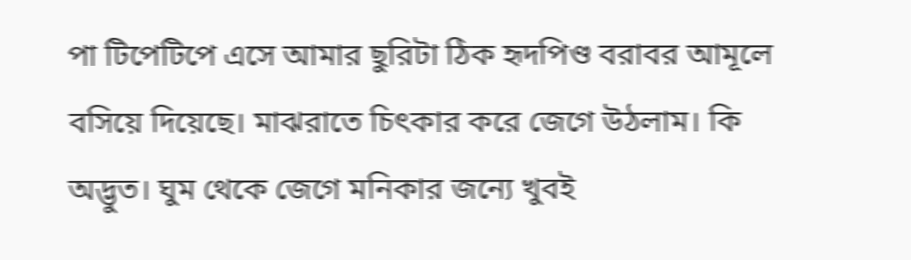পা টিপেটিপে এসে আমার ছুরিটা ঠিক হৃদপিণ্ড বরাবর আমূলে বসিয়ে দিয়েছে। মাঝরাতে চিৎকার করে জেগে উঠলাম। কি অদ্ভুত। ঘুম থেকে জেগে মনিকার জন্যে খুবই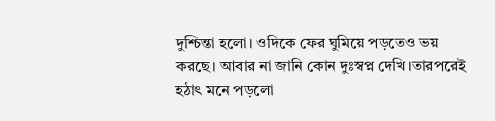দুশ্চিন্তা হলো। ওদিকে ফের ঘুমিয়ে পড়তেও ভয় করছে। আবার না জানি কোন দুঃস্বপ্ন দেখি।তারপরেই হঠাৎ মনে পড়লো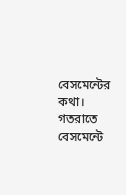বেসমেন্টের কথা। গতরাতে বেসমেন্টে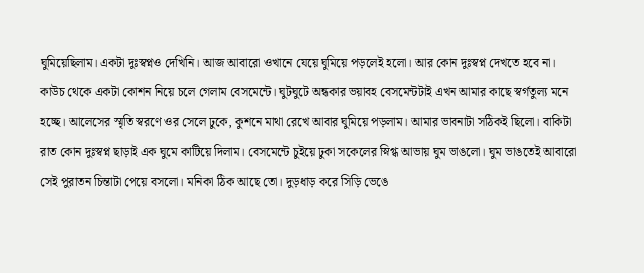ঘুমিয়েছিলাম। একটা দুঃস্বপ্নও দেখিনি। আজ আবারো ওখানে যেয়ে ঘুমিয়ে পড়লেই হলো। আর কোন দুঃস্বপ্ন দেখতে হবে না। কাউচ থেকে একটা কোশন নিয়ে চলে গেলাম বেসমেন্টে। ঘুটঘুটে অন্ধকার ভয়াবহ বেসমেন্টটাই এখন আমার কাছে স্বর্গতুল্য মনে হচ্ছে। আলেসের স্মৃতি স্বরণে ওর সেলে ঢুকে, কুশনে মাথা রেখে আবার ঘুমিয়ে পড়লাম। আমার ভাবনাটা সঠিকই ছিলো। বাকিটা রাত কোন দুঃস্বপ্ন ছাড়াই এক ঘুমে কাটিয়ে দিলাম। বেসমেন্টে চুইয়ে ঢুকা সকেলের স্নিগ্ধ আভায় ঘুম ভাঙলো। ঘুম ভাঙতেই আবারো সেই পুরাতন চিন্তাটা পেয়ে বসলো। মনিকা ঠিক আছে তো। দুড়ধাড় করে সিড়ি ভেঙে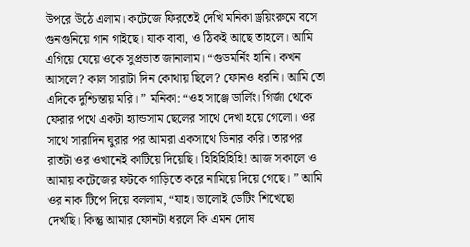উপরে উঠে এলাম। কটেজে ফিরতেই দেখি মনিকা ড্রয়িংরুমে বসে গুনগুনিয়ে গান গাইছে। যাক বাবা, ও ঠিকই আছে তাহলে। আমি এগিয়ে যেয়ে ওকে সুপ্রভাত জানালাম। “গুডমর্নিং হানি। কখন আসলে? কাল সারাটা দিন কোথায় ছিলে? ফোনও ধরনি। আমি তো এদিকে দুশ্চিন্তায় মরি। ” মনিকা: “ওহ সাঞ্জে ডার্লিং। গির্জা থেকে ফেরার পথে একটা হ্যান্ডসাম ছেলের সাথে দেখা হয়ে গেলো। ওর সাথে সারাদিন ঘুরার পর আমরা একসাথে ডিনার করি। তারপর রাতটা ওর ওখানেই কাটিয়ে দিয়েছি। হিহিহিহিহি! আজ সকালে ও আমায় কটেজের ফটকে গাড়িতে করে নামিয়ে দিয়ে গেছে। ” আমি ওর নাক টিপে দিয়ে বললাম, “যাহ। ভালোই ডেটিং শিখেছো দেখছি। কিন্তু আমার ফোনটা ধরলে কি এমন দোষ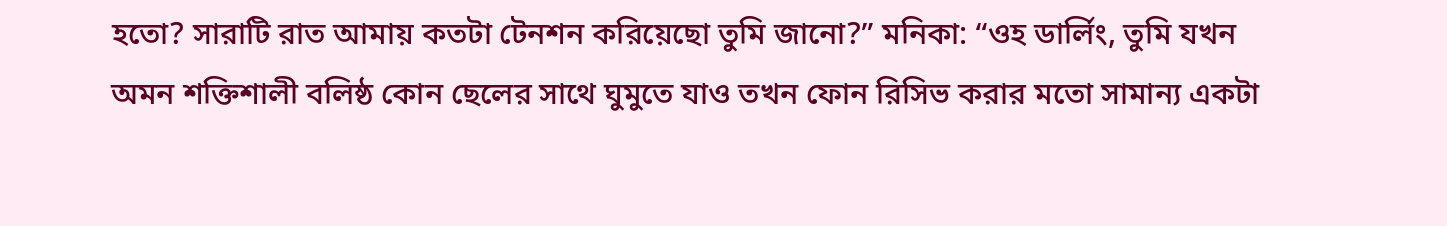হতো? সারাটি রাত আমায় কতটা টেনশন করিয়েছো তুমি জানো?” মনিকা: “ওহ ডার্লিং, তুমি যখন অমন শক্তিশালী বলিষ্ঠ কোন ছেলের সাথে ঘুমুতে যাও তখন ফোন রিসিভ করার মতো সামান্য একটা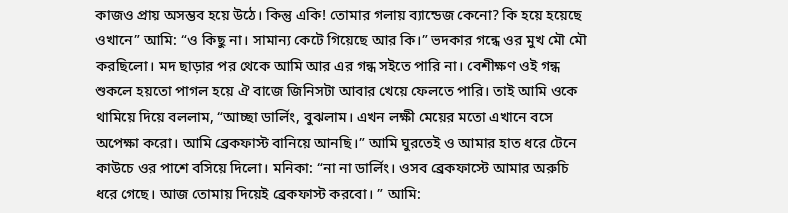কাজও প্রায় অসম্ভব হয়ে উঠে। কিন্তু একি! তোমার গলায় ব্যান্ডেজ কেনো? কি হয়ে হয়েছে ওখানে” আমি: “ও কিছু না। সামান্য কেটে গিয়েছে আর কি।” ভদকার গন্ধে ওর মুখ মৌ মৌ করছিলো। মদ ছাড়ার পর থেকে আমি আর এর গন্ধ সইতে পারি না। বেশীক্ষণ ওই গন্ধ শুকলে হয়তো পাগল হয়ে ঐ বাজে জিনিসটা আবার খেয়ে ফেলতে পারি। তাই আমি ওকে থামিয়ে দিয়ে বললাম, “আচ্ছা ডার্লিং, বুঝলাম। এখন লক্ষী মেয়ের মতো এখানে বসে অপেক্ষা করো। আমি ব্রেকফাস্ট বানিয়ে আনছি।” আমি ঘুরতেই ও আমার হাত ধরে টেনে কাউচে ওর পাশে বসিয়ে দিলো। মনিকা: “না না ডার্লিং। ওসব ব্রেকফাস্টে আমার অরুচি ধরে গেছে। আজ তোমায় দিয়েই ব্রেকফাস্ট করবো। ” আমি: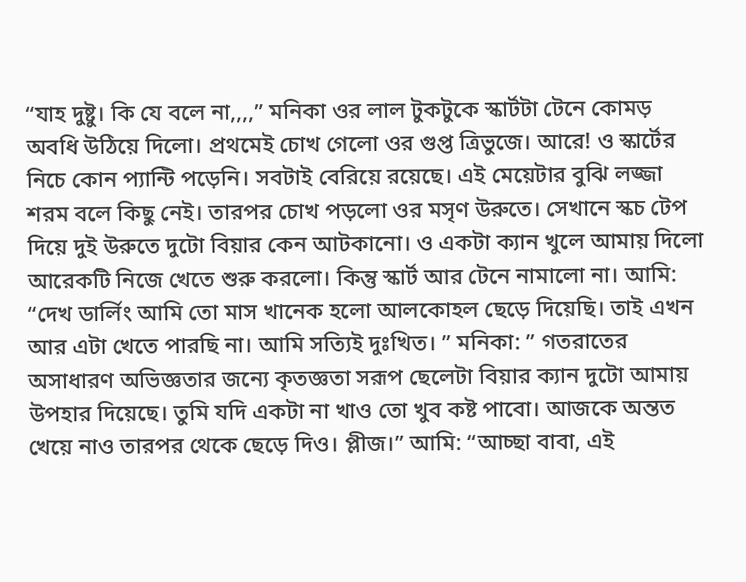“যাহ দুষ্টু। কি যে বলে না,,,,” মনিকা ওর লাল টুকটুকে স্কার্টটা টেনে কোমড় অবধি উঠিয়ে দিলো। প্রথমেই চোখ গেলো ওর গুপ্ত ত্রিভুজে। আরে! ও স্কার্টের নিচে কোন প্যান্টি পড়েনি। সবটাই বেরিয়ে রয়েছে। এই মেয়েটার বুঝি লজ্জা শরম বলে কিছু নেই। তারপর চোখ পড়লো ওর মসৃণ উরুতে। সেখানে স্কচ টেপ দিয়ে দুই উরুতে দুটো বিয়ার কেন আটকানো। ও একটা ক্যান খুলে আমায় দিলো আরেকটি নিজে খেতে শুরু করলো। কিন্তু স্কার্ট আর টেনে নামালো না। আমি: “দেখ ডার্লিং আমি তো মাস খানেক হলো আলকোহল ছেড়ে দিয়েছি। তাই এখন আর এটা খেতে পারছি না। আমি সত্যিই দুঃখিত। ” মনিকা: ” গতরাতের অসাধারণ অভিজ্ঞতার জন্যে কৃতজ্ঞতা সরূপ ছেলেটা বিয়ার ক্যান দুটো আমায় উপহার দিয়েছে। তুমি যদি একটা না খাও তো খুব কষ্ট পাবো। আজকে অন্তত খেয়ে নাও তারপর থেকে ছেড়ে দিও। প্লীজ।” আমি: “আচ্ছা বাবা, এই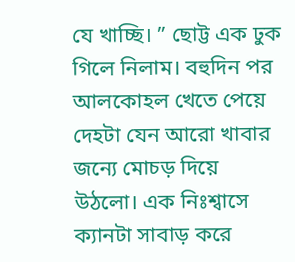যে খাচ্ছি। ” ছোট্ট এক ঢুক গিলে নিলাম। বহুদিন পর আলকোহল খেতে পেয়ে দেহটা যেন আরো খাবার জন্যে মোচড় দিয়ে উঠলো। এক নিঃশ্বাসে ক্যানটা সাবাড় করে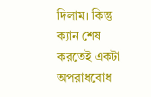দিলাম। কিন্তু ক্যান শেষ করতেই একটা অপরাধবোধ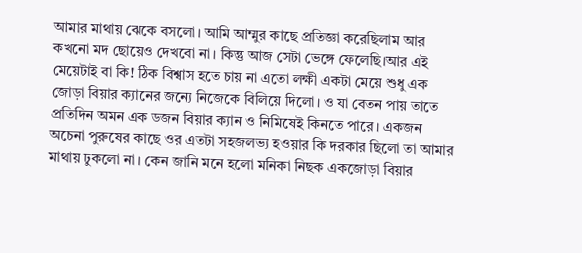আমার মাথায় ঝেকে বসলো। আমি আম্মুর কাছে প্রতিজ্ঞা করেছিলাম আর কখনো মদ ছোয়েও দেখবো না। কিন্তু আজ সেটা ভেঙ্গে ফেলেছি।আর এই মেয়েটাই বা কি! ঠিক বিশ্বাস হতে চায় না এতো লক্ষী একটা মেয়ে শুধু এক জোড়া বিয়ার ক্যানের জন্যে নিজেকে বিলিয়ে দিলো। ও যা বেতন পায় তাতে প্রতিদিন অমন এক ডজন বিয়ার ক্যান ও নিমিষেই কিনতে পারে। একজন অচেনা পুরুষের কাছে ওর এতটা সহজলভ্য হওয়ার কি দরকার ছিলো তা আমার মাথায় ঢুকলো না। কেন জানি মনে হলো মনিকা নিছক একজোড়া বিয়ার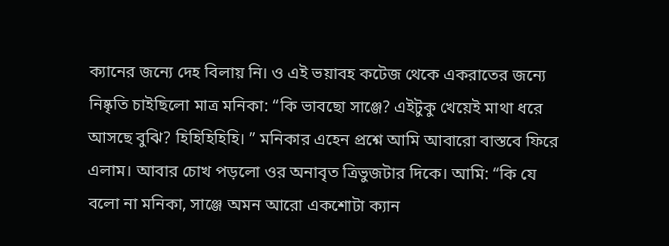ক্যানের জন্যে দেহ বিলায় নি। ও এই ভয়াবহ কটেজ থেকে একরাতের জন্যে নিষ্কৃতি চাইছিলো মাত্র মনিকা: “কি ভাবছো সাঞ্জে? এইটুকু খেয়েই মাথা ধরে আসছে বুঝি? হিহিহিহিহি। ” মনিকার এহেন প্রশ্নে আমি আবারো বাস্তবে ফিরে এলাম। আবার চোখ পড়লো ওর অনাবৃত ত্রিভুজটার দিকে। আমি: “কি যে বলো না মনিকা, সাঞ্জে অমন আরো একশোটা ক্যান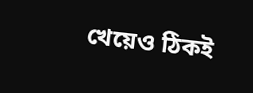খেয়েও ঠিকই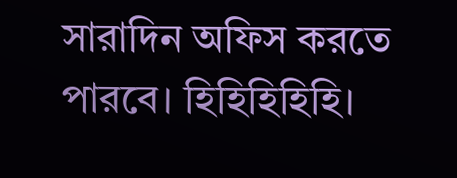সারাদিন অফিস করতে পারবে। হিহিহিহিহি।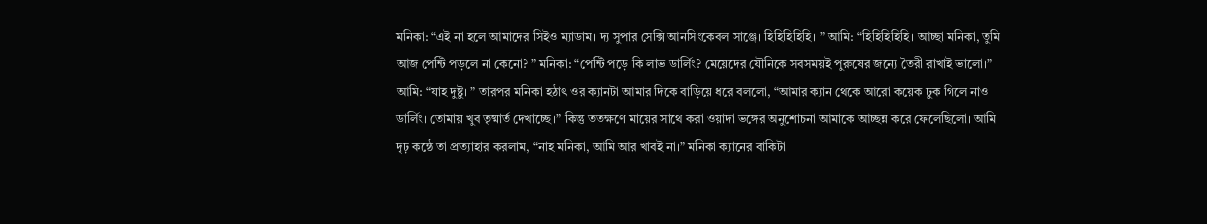মনিকা: “এই না হলে আমাদের সিইও ম্যাডাম। দ্য সুপার সেক্সি আনসিংকেবল সাঞ্জে। হিহিহিহিহি। ” আমি: “হিহিহিহিহি। আচ্ছা মনিকা, তুমি আজ পেন্টি পড়লে না কেনো? ” মনিকা: “পেন্টি পড়ে কি লাভ ডার্লিং? মেয়েদের যৌনিকে সবসময়ই পুরুষের জন্যে তৈরী রাখাই ভালো।” আমি: “যাহ দুষ্টু। ” তারপর মনিকা হঠাৎ ওর ক্যানটা আমার দিকে বাড়িয়ে ধরে বললো, “আমার ক্যান থেকে আরো কয়েক ঢুক গিলে নাও ডার্লিং। তোমায় খুব তৃষ্মার্ত দেখাচ্ছে।” কিন্তু ততক্ষণে মায়ের সাথে করা ওয়াদা ভঙ্গের অনুশোচনা আমাকে আচ্ছন্ন করে ফেলেছিলো। আমি দৃঢ় কন্ঠে তা প্রত্যাহার করলাম, “নাহ মনিকা, আমি আর খাবই না।” মনিকা ক্যানের বাকিটা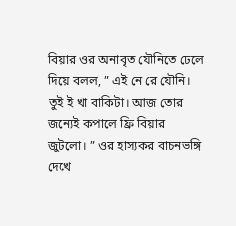বিয়ার ওর অনাবৃত যৌনিতে ঢেলে দিয়ে বলল, ” এই নে রে যৌনি। তুই ই খা বাকিটা। আজ তোর জন্যেই কপালে ফ্রি বিয়ার জুটলো। ” ওর হাস্যকর বাচনভঙ্গি দেখে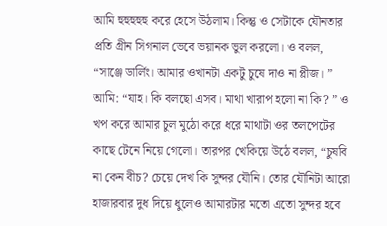আমি হুহুহুহুহু করে হেসে উঠলাম। কিন্তু ও সেটাকে যৌনতার প্রতি গ্রীন সিগনাল ভেবে ভয়ানক ভুল করলো। ও বলল, “সাঞ্জে ডার্লিং। আমার ওখানটা একটু চুষে দাও না প্লীজ। ” আমি: “যাহ। কি বলছো এসব। মাথা খারাপ হলো না কি? ” ও খপ করে আমার চুল মুঠো করে ধরে মাথাটা ওর তলপেটের কাছে টেনে নিয়ে গেলো। তারপর খেকিয়ে উঠে বলল, “চুষবি না কেন বীচ? চেয়ে দেখ কি সুন্দর যৌনি। তোর যৌনিটা আরো হাজারবার দুধ দিয়ে ধুলেও আমারটার মতো এতো সুন্দর হবে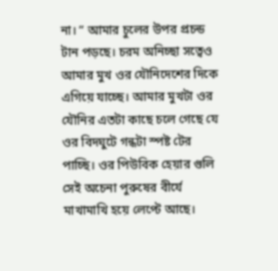না। ” আমার চুলের উপর প্রচন্ড টান পড়ছে। চরম অনিচ্ছা সত্বেও আমার মুখ ওর যৌনিদেশের দিকে এগিয়ে যাচ্ছে। আমার মুখটা ওর যৌনির এতটা কাছে চলে গেছে যে ওর বিদঘুটে গন্ধটা স্পষ্ট টের পাচ্ছি। ওর পিউবিক হেয়ার গুলি সেই অচেনা পুরুষের বীর্যে মাখামাখি হয়ে লেপ্টে আছে।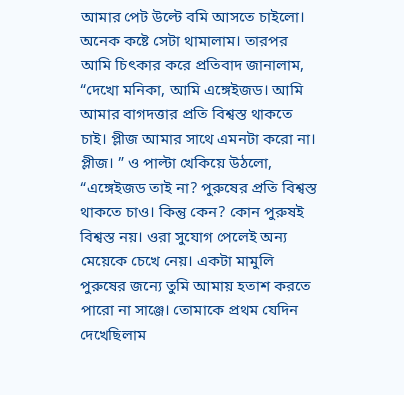আমার পেট উল্টে বমি আসতে চাইলো। অনেক কষ্টে সেটা থামালাম। তারপর আমি চিৎকার করে প্রতিবাদ জানালাম, “দেখো মনিকা, আমি এঙ্গেইজড। আমি আমার বাগদত্তার প্রতি বিশ্বস্ত থাকতে চাই। প্লীজ আমার সাথে এমনটা করো না। প্লীজ। ” ও পাল্টা খেকিয়ে উঠলো, “এঙ্গেইজড তাই না? পুরুষের প্রতি বিশ্বস্ত থাকতে চাও। কিন্তু কেন? কোন পুরুষই বিশ্বস্ত নয়। ওরা সুযোগ পেলেই অন্য মেয়েকে চেখে নেয়। একটা মামুলি পুরুষের জন্যে তুমি আমায় হতাশ করতে পারো না সাঞ্জে। তোমাকে প্রথম যেদিন দেখেছিলাম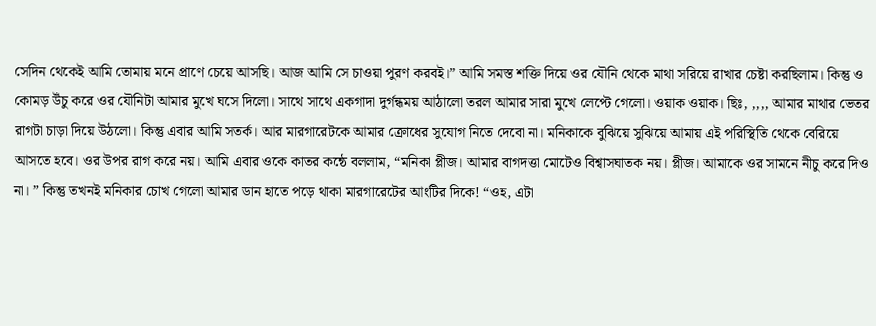সেদিন থেকেই আমি তোমায় মনে প্রাণে চেয়ে আসছি। আজ আমি সে চাওয়া পুরণ করবই।” আমি সমস্ত শক্তি দিয়ে ওর যৌনি থেকে মাথা সরিয়ে রাখার চেষ্টা করছিলাম। কিন্তু ও কোমড় উঁচু করে ওর যৌনিটা আমার মুখে ঘসে দিলো। সাথে সাথে একগাদা দুর্গন্ধময় আঠালো তরল আমার সারা মুখে লেপ্টে গেলো। ওয়াক ওয়াক। ছিঃ, ,,,, আমার মাথার ভেতর রাগটা চাড়া দিয়ে উঠলো। কিন্তু এবার আমি সতর্ক। আর মারগারেটকে আমার ক্রোধের সুযোগ নিতে দেবো না। মনিকাকে বুঝিয়ে সুঝিয়ে আমায় এই পরিস্থিতি থেকে বেরিয়ে আসতে হবে। ওর উপর রাগ করে নয়। আমি এবার ওকে কাতর কন্ঠে বললাম, “মনিকা প্লীজ। আমার বাগদত্তা মোটেও বিশ্বাসঘাতক নয়। প্লীজ। আমাকে ওর সামনে নীচু করে দিও না। ” কিন্তু তখনই মনিকার চোখ গেলো আমার ডান হাতে পড়ে থাকা মারগারেটের আংটির দিকে! “ওহ, এটা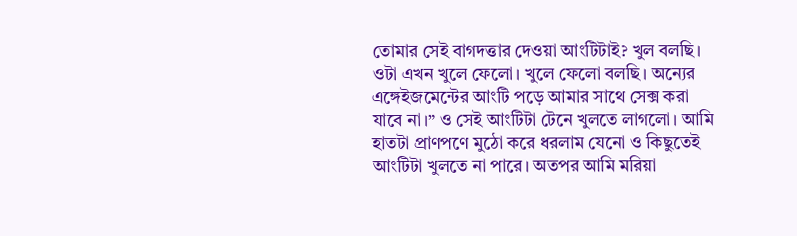তোমার সেই বাগদত্তার দেওয়া আংটিটাই? খুল বলছি। ওটা এখন খুলে ফেলো। খুলে ফেলো বলছি। অন্যের এঙ্গেইজমেন্টের আংটি পড়ে আমার সাথে সেক্স করা যাবে না।” ও সেই আংটিটা টেনে খুলতে লাগলো। আমি হাতটা প্রাণপণে মুঠো করে ধরলাম যেনো ও কিছুতেই আংটিটা খুলতে না পারে। অতপর আমি মরিয়া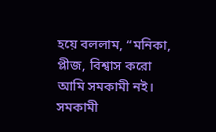হয়ে বললাম, “মনিকা, প্লীজ, বিশ্বাস করো আমি সমকামী নই। সমকামী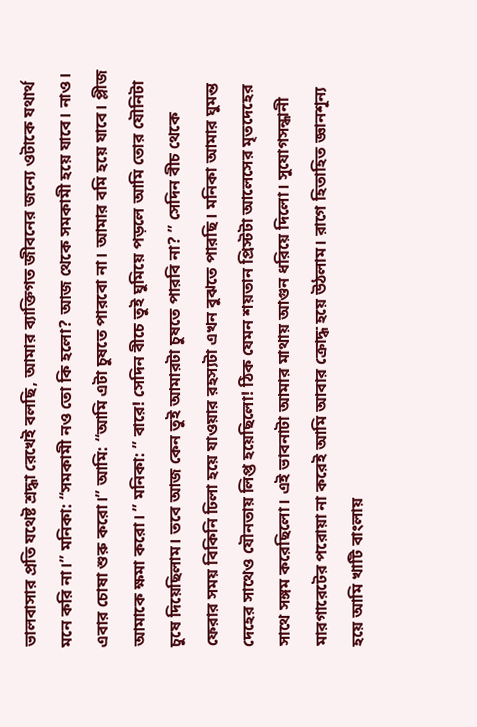ভালবাসার প্রতি যথেষ্ট শ্রদ্ধা রেখেই বলছি, আমার ব্যাক্তিগত জীবনের জন্যে ওটাকে যথার্থ মনে করি না।” মনিকা: “সমকামী নও তো কি হলো? আজ থেকে সমকামী হয়ে যাবে। নাও। এবার চোষা শুরু করো।” আমি: “আমি এটা চুষতে পারবো না। আমার বমি হয়ে যাবে। প্লীজ আমাকে ক্ষমা করো। ” মনিকা: ” বারে! সেদিন বীচে তুই ঘুমিয়ে পড়লে আমি তোর যৌনিটা চুষে দিয়েছিলাম। তবে আজ কেন তুই আমারটা চুষতে পারবি না? ” সেদিন বীচ থেকে ফেরার সময় বিকিনি ঢিলা হয়ে যাওয়ার রহস্যটা এখন বুঝতে পারছি। মনিকা আমার ঘুমন্ত দেহের সাথেও যৌনতায় লিপ্ত হয়েছিলো! ঠিক যেমন শয়তান প্রিস্টটা আলেসের মৃতদেহের সাথে সঙ্গম করেছিলো। এই ভাবনাটা আমার মাথায় আগুন ধরিয়ে দিলো। সুযোগসন্ধানী মারগারেটের পরোয়া না করেই আমি আবার ক্রোদ্ধ হয়ে উঠলাম। রাগে হিতাহিত জ্ঞানশূন্য হয়ে আমি খাটি বাংলায়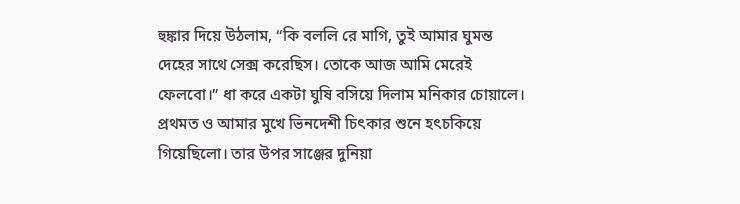হুঙ্কার দিয়ে উঠলাম, “কি বললি রে মাগি, তুই আমার ঘুমন্ত দেহের সাথে সেক্স করেছিস। তোকে আজ আমি মেরেই ফেলবো।” ধা করে একটা ঘুষি বসিয়ে দিলাম মনিকার চোয়ালে। প্রথমত ও আমার মুখে ভিনদেশী চিৎকার শুনে হৎচকিয়ে গিয়েছিলো। তার উপর সাঞ্জের দুনিয়া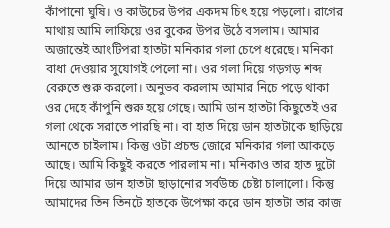কাঁপানো ঘুষি। ও কাউচের উপর একদম চিৎ হয়ে পড়লো। রাগের মাথায় আমি লাফিয়ে ওর বুকের উপর উঠে বসলাম। আমার অজান্তেই আংটিপরা হাতটা মনিকার গলা চেপে ধরেছে। মনিকা বাধা দেওয়ার সুযোগই পেলো না। ওর গলা দিয়ে গড়গড় শব্দ বেরুতে শুরু করলো। অনুভব করলাম আমার নিচে পড়ে থাকা ওর দেহে কাঁপুনি শুরু হয়ে গেছে। আমি ডান হাতটা কিছুতেই ওর গলা থেকে সরাতে পারছি না। বা হাত দিয়ে ডান হাতটাকে ছাড়িয়ে আনতে চাইলাম। কিন্তু ওটা প্রচন্ড জোরে মনিকার গলা আকড়ে আছে। আমি কিছুই করতে পারলাম না। মনিকাও তার হাত দুটো দিয়ে আমার ডান হাতটা ছাড়ানোর সর্বউচ্চ চেষ্টা চালালো। কিন্তু আমাদের তিন তিনটে হাতকে উপেক্ষা করে ডান হাতটা তার কাজ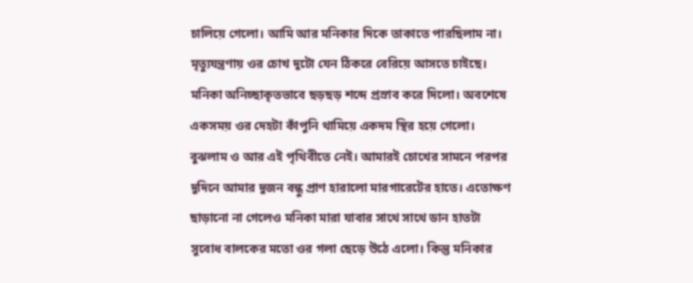চালিয়ে গেলো। আমি আর মনিকার দিকে তাকাতে পারছিলাম না। মৃত্যুযন্ত্রণায় ওর চোখ দুটো যেন ঠিকরে বেরিয়ে আসতে চাইছে। মনিকা অনিচ্ছাকৃতভাবে ছড়ছড় শব্দে প্রস্রাব করে দিলো। অবশেষে একসময় ওর দেহটা কাঁপুনি থামিয়ে একদম স্থির হয়ে গেলো। বুঝলাম ও আর এই পৃথিবীতে নেই। আমারই চোখের সামনে পরপর দুদিনে আমার দুজন বন্ধু প্রাণ হারালো মারগারেটের হাতে। এতোক্ষণ ছাড়ানো না গেলেও মনিকা মারা যাবার সাথে সাথে ডান হাতটা সুবোধ বালকের মতো ওর গলা ছেড়ে উঠে এলো। কিন্তু মনিকার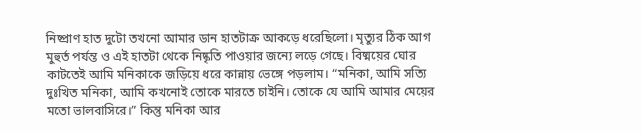নিষ্প্রাণ হাত দুটো তখনো আমার ডান হাতটাক্র আকড়ে ধরেছিলো। মৃত্যুর ঠিক আগ মুহুর্ত পর্যন্ত ও এই হাতটা থেকে নিষ্কৃতি পাওয়ার জন্যে লড়ে গেছে। বিষ্ময়ের ঘোর কাটতেই আমি মনিকাকে জড়িয়ে ধরে কান্নায় ভেঙ্গে পড়লাম। “মনিকা, আমি সত্যি দুঃখিত মনিকা, আমি কখনোই তোকে মারতে চাইনি। তোকে যে আমি আমার মেয়ের মতো ভালবাসিরে।” কিন্তু মনিকা আর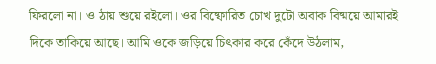ফিরলো না। ও ঠায় শুয়ে রইলো। ওর বিষ্ফোরিত চোখ দুটো অবাক বিষ্ময়ে আমারই দিকে তাকিয়ে আছে। আমি ওকে জড়িয়ে চিৎকার করে কেঁদে উঠলাম,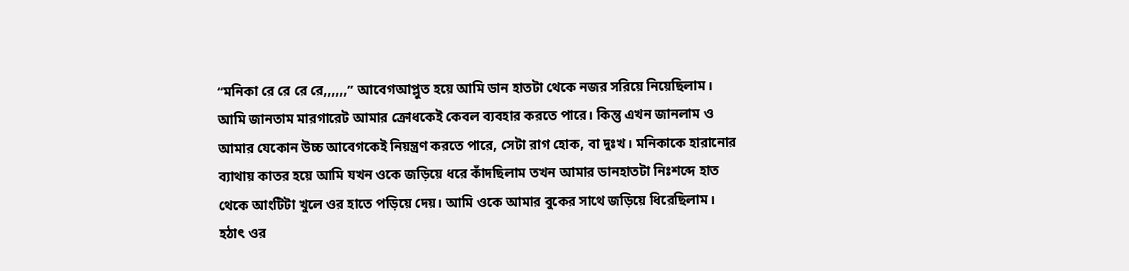“মনিকা রে রে রে রে,,,,,,” আবেগআপ্লুত হয়ে আমি ডান হাতটা থেকে নজর সরিয়ে নিয়েছিলাম। আমি জানতাম মারগারেট আমার ক্রোধকেই কেবল ব্যবহার করতে পারে। কিন্তু এখন জানলাম ও আমার যেকোন উচ্চ আবেগকেই নিয়ন্ত্রণ করতে পারে, সেটা রাগ হোক, বা দুঃখ। মনিকাকে হারানোর ব্যাথায় কাতর হয়ে আমি যখন ওকে জড়িয়ে ধরে কাঁদছিলাম তখন আমার ডানহাতটা নিঃশব্দে হাত থেকে আংটিটা খুলে ওর হাতে পড়িয়ে দেয়। আমি ওকে আমার বুকের সাথে জড়িয়ে ধিরেছিলাম। হঠাৎ ওর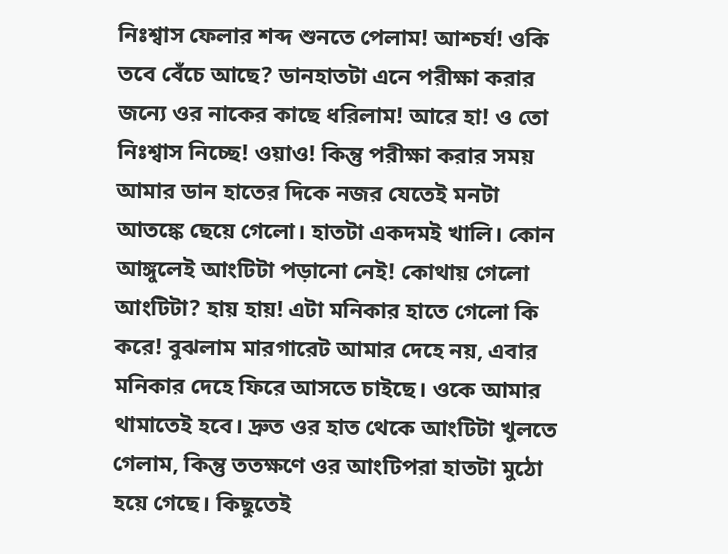নিঃশ্বাস ফেলার শব্দ শুনতে পেলাম! আশ্চর্য! ওকি তবে বেঁচে আছে? ডানহাতটা এনে পরীক্ষা করার জন্যে ওর নাকের কাছে ধরিলাম! আরে হা! ও তো নিঃশ্বাস নিচ্ছে! ওয়াও! কিন্তু পরীক্ষা করার সময় আমার ডান হাতের দিকে নজর যেতেই মনটা আতঙ্কে ছেয়ে গেলো। হাতটা একদমই খালি। কোন আঙ্গুলেই আংটিটা পড়ানো নেই! কোথায় গেলো আংটিটা? হায় হায়! এটা মনিকার হাতে গেলো কি করে! বুঝলাম মারগারেট আমার দেহে নয়, এবার মনিকার দেহে ফিরে আসতে চাইছে। ওকে আমার থামাতেই হবে। দ্রুত ওর হাত থেকে আংটিটা খুলতে গেলাম, কিন্তু ততক্ষণে ওর আংটিপরা হাতটা মুঠো হয়ে গেছে। কিছুতেই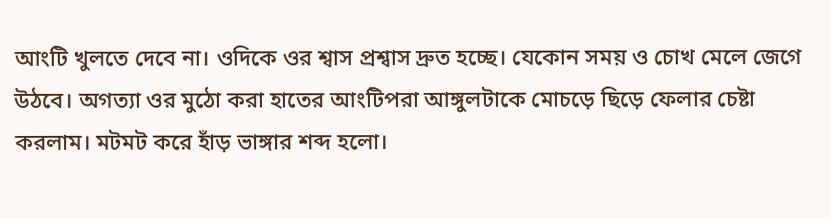আংটি খুলতে দেবে না। ওদিকে ওর শ্বাস প্রশ্বাস দ্রুত হচ্ছে। যেকোন সময় ও চোখ মেলে জেগে উঠবে। অগত্যা ওর মুঠো করা হাতের আংটিপরা আঙ্গুলটাকে মোচড়ে ছিড়ে ফেলার চেষ্টা করলাম। মটমট করে হাঁড় ভাঙ্গার শব্দ হলো।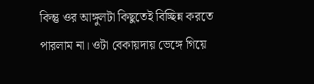কিন্তু ওর আঙ্গুলটা কিছুতেই বিচ্ছিন্ন করতে পারলাম না। ওটা বেকায়দায় ভেঙ্গে গিয়ে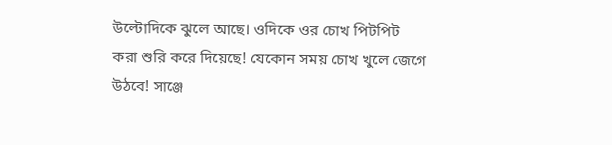উল্টোদিকে ঝুলে আছে। ওদিকে ওর চোখ পিটপিট করা শুরি করে দিয়েছে! যেকোন সময় চোখ খুলে জেগে উঠবে! সাঞ্জে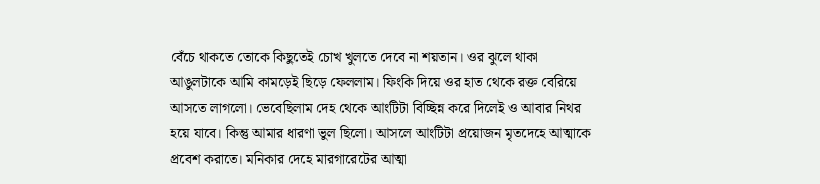বেঁচে থাকতে তোকে কিছুতেই চোখ খুলতে দেবে না শয়তান। ওর ঝুলে থাকা আঙুলটাকে আমি কামড়েই ছিড়ে ফেললাম। ফিংকি দিয়ে ওর হাত থেকে রক্ত বেরিয়ে আসতে লাগলো। ভেবেছিলাম দেহ থেকে আংটিটা বিচ্ছিন্ন করে দিলেই ও আবার নিথর হয়ে যাবে। কিন্তু আমার ধারণা ভুল ছিলো। আসলে আংটিটা প্রয়োজন মৃতদেহে আত্মাকে প্রবেশ করাতে। মনিকার দেহে মারগারেটের আত্মা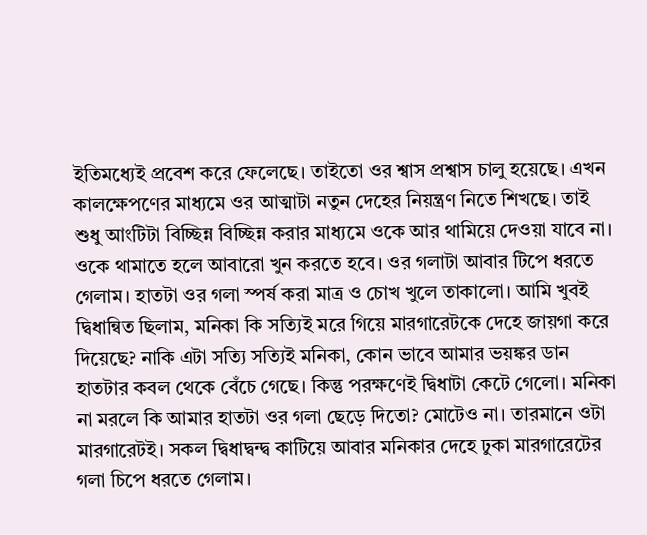ইতিমধ্যেই প্রবেশ করে ফেলেছে। তাইতো ওর শ্বাস প্রশ্বাস চালু হয়েছে। এখন কালক্ষেপণের মাধ্যমে ওর আত্মাটা নতুন দেহের নিয়ন্ত্রণ নিতে শিখছে। তাই শুধু আংটিটা বিচ্ছিন্ন বিচ্ছিন্ন করার মাধ্যমে ওকে আর থামিয়ে দেওয়া যাবে না। ওকে থামাতে হলে আবারো খুন করতে হবে। ওর গলাটা আবার টিপে ধরতে গেলাম। হাতটা ওর গলা স্পর্ষ করা মাত্র ও চোখ খুলে তাকালো। আমি খুবই দ্বিধান্বিত ছিলাম, মনিকা কি সত্যিই মরে গিয়ে মারগারেটকে দেহে জায়গা করে দিয়েছে? নাকি এটা সত্যি সত্যিই মনিকা, কোন ভাবে আমার ভয়ঙ্কর ডান হাতটার কবল থেকে বেঁচে গেছে। কিন্তু পরক্ষণেই দ্বিধাটা কেটে গেলো। মনিকা না মরলে কি আমার হাতটা ওর গলা ছেড়ে দিতো? মোটেও না। তারমানে ওটা মারগারেটই। সকল দ্বিধাদ্বন্দ্ব কাটিয়ে আবার মনিকার দেহে ঢুকা মারগারেটের গলা চিপে ধরতে গেলাম।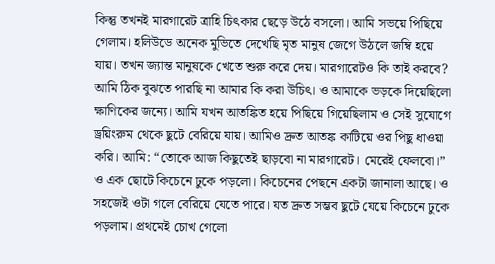কিন্তু তখনই মারগারেট ত্রাহি চিৎকার ছেড়ে উঠে বসলো। আমি সভয়ে পিছিয়ে গেলাম। হলিউডে অনেক মুভিতে দেখেছি মৃত মানুষ জেগে উঠলে জম্বি হয়ে যায়। তখন জ্যান্ত মানুষকে খেতে শুরু করে দেয়। মারগারেটও কি তাই করবে? আমি ঠিক বুঝতে পারছি না আমার কি করা উচিৎ। ও আমাকে ভড়কে দিয়েছিলো ক্ষাণিকের জন্যে। আমি যখন আতঙ্কিত হয়ে পিছিয়ে গিয়েছিলাম ও সেই সুযোগে ড্রয়িংরুম থেকে ছুটে বেরিয়ে যায়। আমিও দ্রুত আতঙ্ক কাটিয়ে ওর পিছু ধাওয়া করি। আমি: “তোকে আজ কিছুতেই ছাড়বো না মারগারেট। মেরেই ফেলবো।” ও এক ছোটে কিচেনে ঢুকে পড়লো। কিচেনের পেছনে একটা জানালা আছে। ও সহজেই ওটা গলে বেরিয়ে যেতে পারে। যত দ্রুত সম্ভব ছুটে যেয়ে কিচেনে ঢুকে পড়লাম। প্রথমেই চোখ গেলো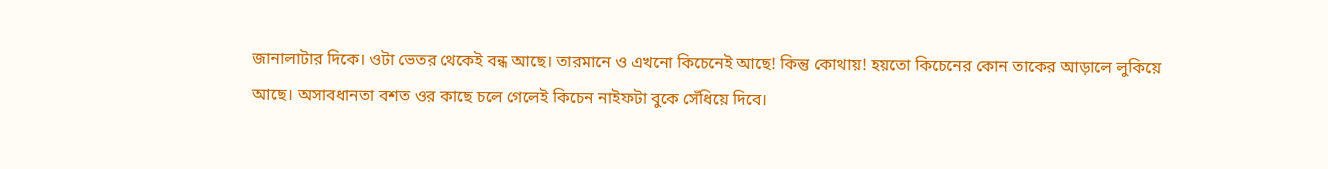জানালাটার দিকে। ওটা ভেতর থেকেই বন্ধ আছে। তারমানে ও এখনো কিচেনেই আছে! কিন্তু কোথায়! হয়তো কিচেনের কোন তাকের আড়ালে লুকিয়ে আছে। অসাবধানতা বশত ওর কাছে চলে গেলেই কিচেন নাইফটা বুকে সেঁধিয়ে দিবে।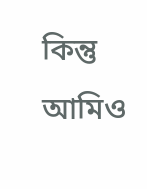কিন্তু আমিও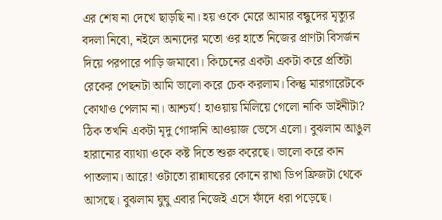এর শেষ না দেখে ছাড়ছি না। হয় ওকে মেরে আমার বন্ধুদের মৃত্যুর বদলা নিবো, নইলে অন্যদের মতো ওর হাতে নিজের প্রাণটা বিসর্জন দিয়ে পরপারে পাড়ি জমাবো। কিচেনের একটা একটা করে প্রতিটা রেকের পেছনটা আমি ভালো করে চেক করলাম। কিন্তু মারগারেটকে কোথাও পেলাম না। আশ্চর্য! হাওয়ায় মিলিয়ে গেলো নাকি ডাইনীটা? ঠিক তখনি একটা মৃদু গোঙ্গানি আওয়াজ ভেসে এলো। বুঝলাম আঙুল হারানোর ব্যাথ্যা ওকে কষ্ট দিতে শুরু করেছে। ভালো করে কান পাতলাম। আরে! ওটাতো রান্নাঘরের কোনে রাখা ডিপ ফ্রিজটা থেকে আসছে। বুঝলাম ঘুঘু এবার নিজেই এসে ফাঁদে ধরা পড়েছে।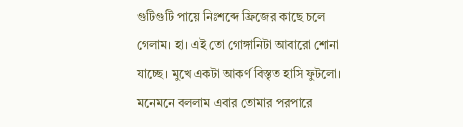গুটিগুটি পায়ে নিঃশব্দে ফ্রিজের কাছে চলে গেলাম। হা। এই তো গোঙ্গানিটা আবারো শোনা যাচ্ছে। মুখে একটা আকর্ণ বিস্তৃত হাসি ফুটলো। মনেমনে বললাম এবার তোমার পরপারে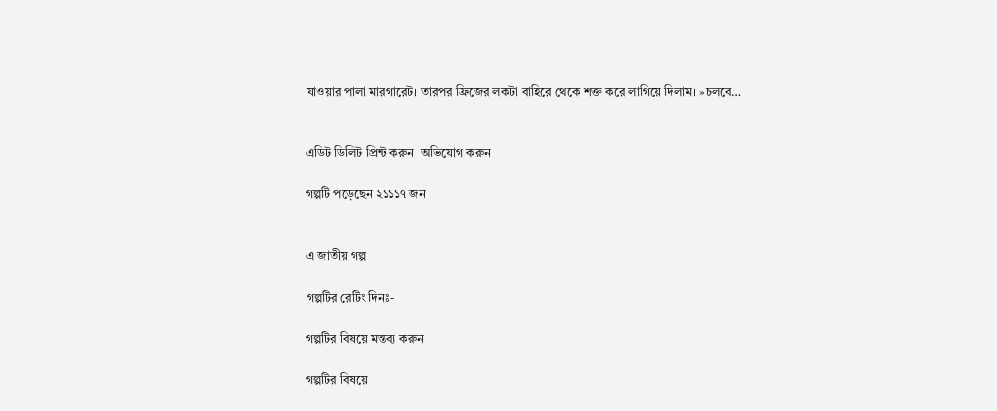যাওয়ার পালা মারগারেট। তারপর ফ্রিজের লকটা বাহিরে থেকে শক্ত করে লাগিয়ে দিলাম। »চলবে…


এডিট ডিলিট প্রিন্ট করুন  অভিযোগ করুন

গল্পটি পড়েছেন ২১১১৭ জন


এ জাতীয় গল্প

গল্পটির রেটিং দিনঃ-

গল্পটির বিষয়ে মন্তব্য করুন

গল্পটির বিষয়ে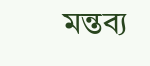মন্তব্য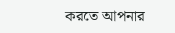করতে আপনার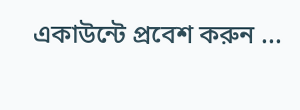একাউন্টে প্রবেশ করুন ...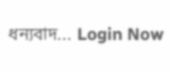ধন্যবাদ... Login Now